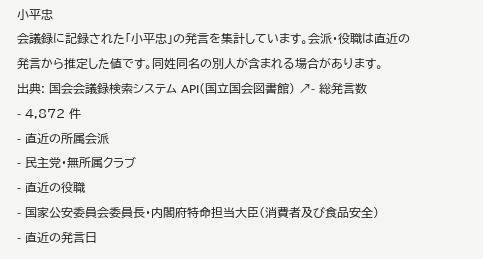小平忠
会議録に記録された「小平忠」の発言を集計しています。会派・役職は直近の発言から推定した値です。同姓同名の別人が含まれる場合があります。
出典: 国会会議録検索システム API(国立国会図書館) ↗- 総発言数
- 4,872 件
- 直近の所属会派
- 民主党・無所属クラブ
- 直近の役職
- 国家公安委員会委員長・内閣府特命担当大臣(消費者及び食品安全)
- 直近の発言日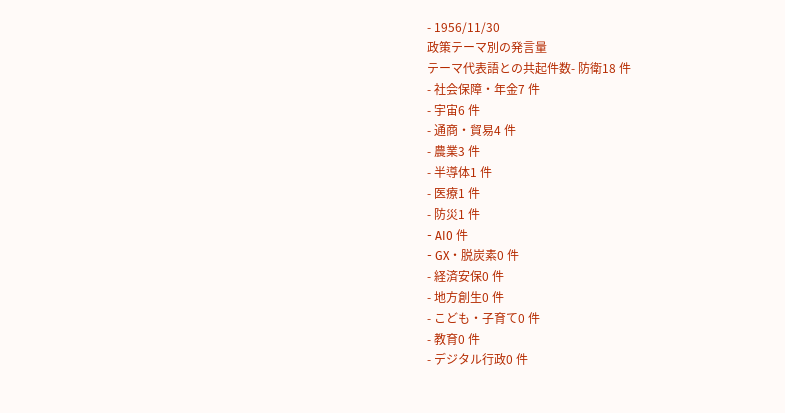- 1956/11/30
政策テーマ別の発言量
テーマ代表語との共起件数- 防衛18 件
- 社会保障・年金7 件
- 宇宙6 件
- 通商・貿易4 件
- 農業3 件
- 半導体1 件
- 医療1 件
- 防災1 件
- AI0 件
- GX・脱炭素0 件
- 経済安保0 件
- 地方創生0 件
- こども・子育て0 件
- 教育0 件
- デジタル行政0 件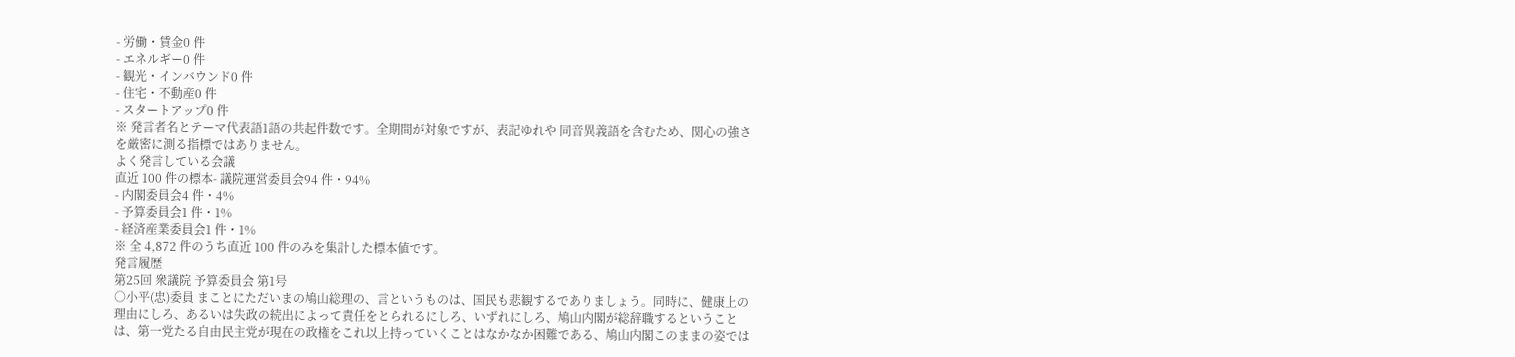- 労働・賃金0 件
- エネルギー0 件
- 観光・インバウンド0 件
- 住宅・不動産0 件
- スタートアップ0 件
※ 発言者名とテーマ代表語1語の共起件数です。全期間が対象ですが、表記ゆれや 同音異義語を含むため、関心の強さを厳密に測る指標ではありません。
よく発言している会議
直近 100 件の標本- 議院運営委員会94 件・94%
- 内閣委員会4 件・4%
- 予算委員会1 件・1%
- 経済産業委員会1 件・1%
※ 全 4,872 件のうち直近 100 件のみを集計した標本値です。
発言履歴
第25回 衆議院 予算委員会 第1号
○小平(忠)委員 まことにただいまの鳩山総理の、言というものは、国民も悲観するでありましょう。同時に、健康上の理由にしろ、あるいは失政の続出によって責任をとられるにしろ、いずれにしろ、鳩山内閣が総辞職するということは、第一党たる自由民主党が現在の政権をこれ以上持っていくことはなかなか困難である、鳩山内閣このままの姿では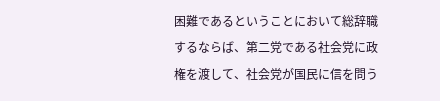困難であるということにおいて総辞職するならば、第二党である社会党に政権を渡して、社会党が国民に信を問う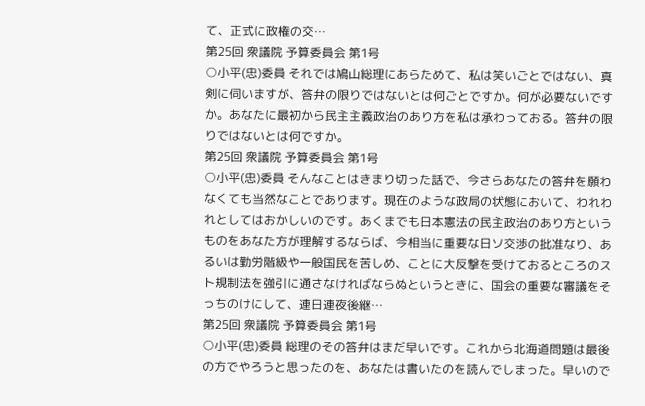て、正式に政権の交…
第25回 衆議院 予算委員会 第1号
○小平(忠)委員 それでは鳩山総理にあらためて、私は笑いごとではない、真剣に伺いますが、答弁の限りではないとは何ごとですか。何が必要ないですか。あなたに最初から民主主義政治のあり方を私は承わっておる。答弁の限りではないとは何ですか。
第25回 衆議院 予算委員会 第1号
○小平(忠)委員 そんなことはきまり切った話で、今さらあなたの答弁を願わなくても当然なことであります。現在のような政局の状態において、われわれとしてはおかしいのです。あくまでも日本憲法の民主政治のあり方というものをあなた方が理解するならば、今相当に重要な日ソ交渉の批准なり、あるいは勤労階級や一般国民を苦しめ、ことに大反撃を受けておるところのスト規制法を強引に通さなければならぬというときに、国会の重要な審議をそっちのけにして、連日連夜後継…
第25回 衆議院 予算委員会 第1号
○小平(忠)委員 総理のその答弁はまだ早いです。これから北海道問題は最後の方でやろうと思ったのを、あなたは書いたのを読んでしまった。早いので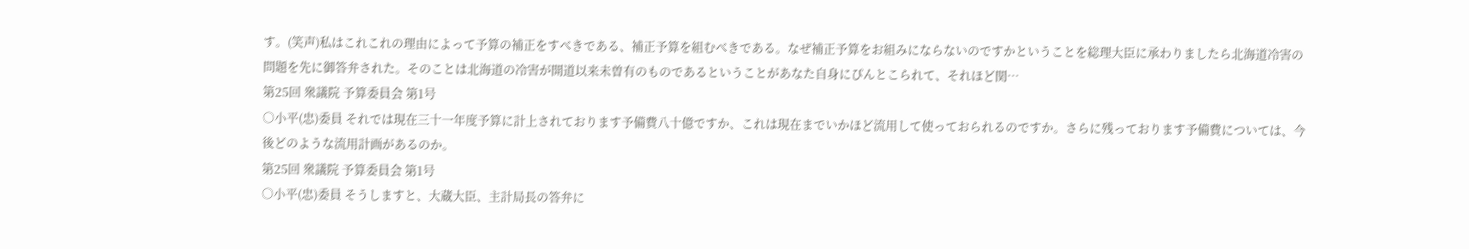す。(笑声)私はこれこれの理由によって予算の補正をすべきである、補正予算を組むべきである。なぜ補正予算をお組みにならないのですかということを総理大臣に承わりましたら北海道冷害の問題を先に御答弁された。そのことは北海道の冷害が開道以来未曽有のものであるということがあなた自身にぴんとこられて、それほど関…
第25回 衆議院 予算委員会 第1号
○小平(忠)委員 それでは現在三十一年度予算に計上されております予備費八十億ですか、これは現在までいかほど流用して使っておられるのですか。さらに残っております予備費については、今後どのような流用計画があるのか。
第25回 衆議院 予算委員会 第1号
○小平(忠)委員 そうしますと、大蔵大臣、主計局長の答弁に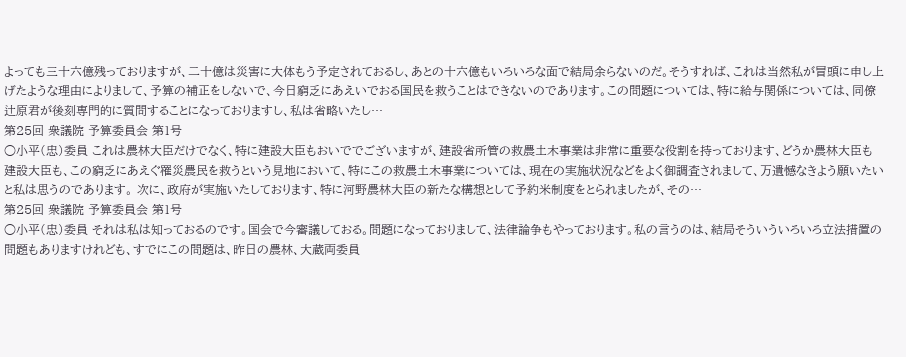よっても三十六億残っておりますが、二十億は災害に大体もう予定されておるし、あとの十六億もいろいろな面で結局余らないのだ。そうすれば、これは当然私が冒頭に申し上げたような理由によりまして、予算の補正をしないで、今日窮乏にあえいでおる国民を救うことはできないのであります。この問題については、特に給与関係については、同僚辻原君が後刻専門的に質問することになっておりますし、私は省略いたし…
第25回 衆議院 予算委員会 第1号
○小平(忠)委員 これは農林大臣だけでなく、特に建設大臣もおいででございますが、建設省所管の救農土木事業は非常に重要な役割を持っております、どうか農林大臣も建設大臣も、この窮乏にあえぐ罹災農民を救うという見地において、特にこの救農土木事業については、現在の実施状況などをよく御調査されまして、万遺憾なきよう願いたいと私は思うのであります。 次に、政府が実施いたしております、特に河野農林大臣の新たな構想として予約米制度をとられましたが、その…
第25回 衆議院 予算委員会 第1号
○小平(忠)委員 それは私は知っておるのです。国会で今審議しておる。問題になっておりまして、法律論争もやっております。私の言うのは、結局そういういろいろ立法措置の問題もありますけれども、すでにこの問題は、昨日の農林、大蔵両委員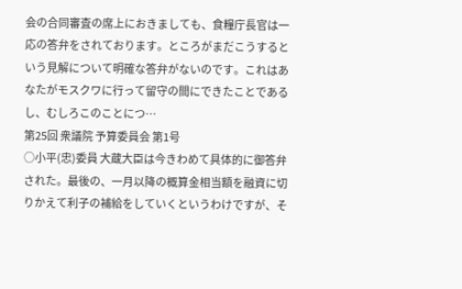会の合同審査の席上におきましても、食糧庁長官は一応の答弁をされております。ところがまだこうするという見解について明確な答弁がないのです。これはあなたがモスクワに行って留守の間にできたことであるし、むしろこのことにつ…
第25回 衆議院 予算委員会 第1号
○小平(忠)委員 大蔵大臣は今きわめて具体的に御答弁された。最後の、一月以降の概算金相当額を融資に切りかえて利子の補給をしていくというわけですが、そ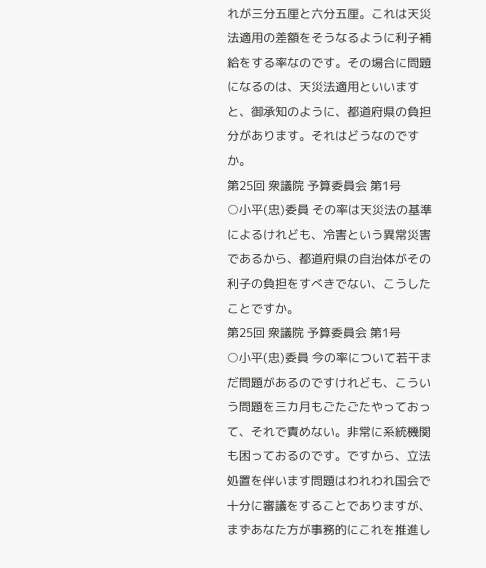れが三分五厘と六分五厘。これは天災法適用の差額をそうなるように利子補給をする率なのです。その場合に問題になるのは、天災法適用といいますと、御承知のように、都道府県の負担分があります。それはどうなのですか。
第25回 衆議院 予算委員会 第1号
○小平(忠)委員 その率は天災法の基準によるけれども、冷害という異常災害であるから、都道府県の自治体がその利子の負担をすべきでない、こうしたことですか。
第25回 衆議院 予算委員会 第1号
○小平(忠)委員 今の率について若干まだ問題があるのですけれども、こういう問題を三カ月もごたごたやっておって、それで責めない。非常に系統機関も困っておるのです。ですから、立法処置を伴います問題はわれわれ国会で十分に審議をすることでありますが、まずあなた方が事務的にこれを推進し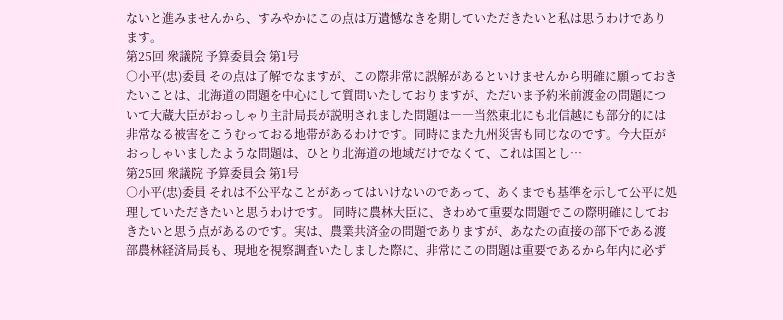ないと進みませんから、すみやかにこの点は万遺憾なきを期していただきたいと私は思うわけであります。
第25回 衆議院 予算委員会 第1号
○小平(忠)委員 その点は了解でなますが、この際非常に誤解があるといけませんから明確に願っておきたいことは、北海道の問題を中心にして質問いたしておりますが、ただいま予約米前渡金の問題について大蔵大臣がおっしゃり主計局長が説明されました問題は――当然東北にも北信越にも部分的には非常なる被害をこうむっておる地帯があるわけです。同時にまた九州災害も同じなのです。今大臣がおっしゃいましたような問題は、ひとり北海道の地域だけでなくて、これは国とし…
第25回 衆議院 予算委員会 第1号
○小平(忠)委員 それは不公平なことがあってはいけないのであって、あくまでも基準を示して公平に処理していただきたいと思うわけです。 同時に農林大臣に、きわめて重要な問題でこの際明確にしておきたいと思う点があるのです。実は、農業共済金の問題でありますが、あなたの直接の部下である渡部農林経済局長も、現地を視察調査いたしました際に、非常にこの問題は重要であるから年内に必ず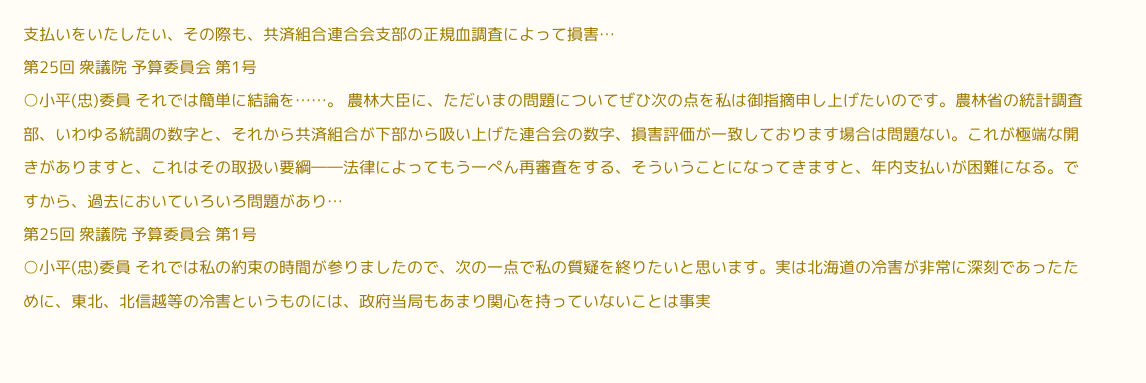支払いをいたしたい、その際も、共済組合連合会支部の正規血調査によって損害…
第25回 衆議院 予算委員会 第1号
○小平(忠)委員 それでは簡単に結論を……。 農林大臣に、ただいまの問題についてぜひ次の点を私は御指摘申し上げたいのです。農林省の統計調査部、いわゆる統調の数字と、それから共済組合が下部から吸い上げた連合会の数字、損害評価が一致しております場合は問題ない。これが極端な開きがありますと、これはその取扱い要綱――法律によってもう一ぺん再審査をする、そういうことになってきますと、年内支払いが困難になる。ですから、過去においていろいろ問題があり…
第25回 衆議院 予算委員会 第1号
○小平(忠)委員 それでは私の約束の時間が参りましたので、次の一点で私の質疑を終りたいと思います。実は北海道の冷害が非常に深刻であったために、東北、北信越等の冷害というものには、政府当局もあまり関心を持っていないことは事実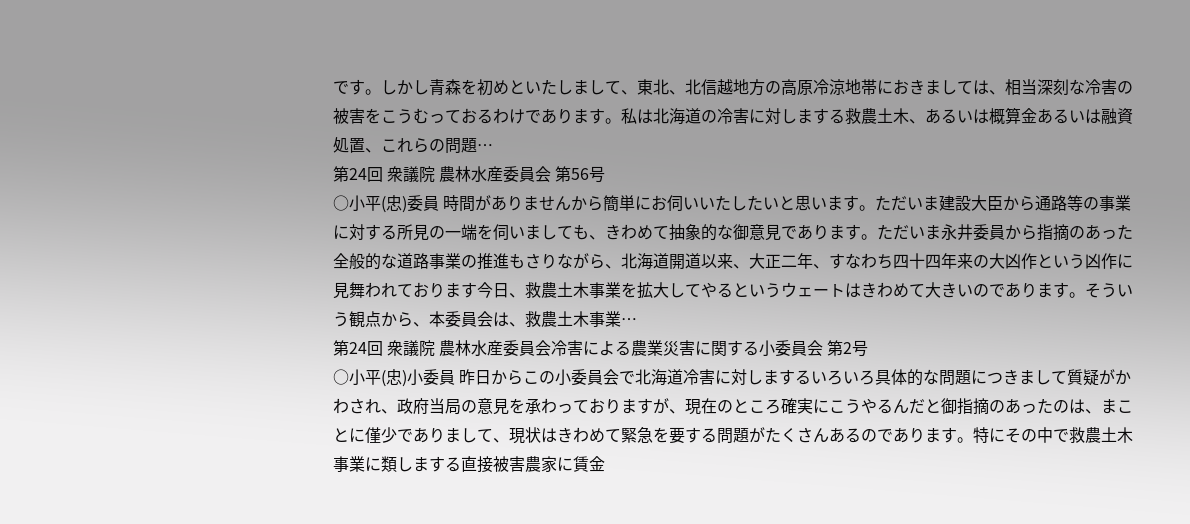です。しかし青森を初めといたしまして、東北、北信越地方の高原冷涼地帯におきましては、相当深刻な冷害の被害をこうむっておるわけであります。私は北海道の冷害に対しまする救農土木、あるいは概算金あるいは融資処置、これらの問題…
第24回 衆議院 農林水産委員会 第56号
○小平(忠)委員 時間がありませんから簡単にお伺いいたしたいと思います。ただいま建設大臣から通路等の事業に対する所見の一端を伺いましても、きわめて抽象的な御意見であります。ただいま永井委員から指摘のあった全般的な道路事業の推進もさりながら、北海道開道以来、大正二年、すなわち四十四年来の大凶作という凶作に見舞われております今日、救農土木事業を拡大してやるというウェートはきわめて大きいのであります。そういう観点から、本委員会は、救農土木事業…
第24回 衆議院 農林水産委員会冷害による農業災害に関する小委員会 第2号
○小平(忠)小委員 昨日からこの小委員会で北海道冷害に対しまするいろいろ具体的な問題につきまして質疑がかわされ、政府当局の意見を承わっておりますが、現在のところ確実にこうやるんだと御指摘のあったのは、まことに僅少でありまして、現状はきわめて緊急を要する問題がたくさんあるのであります。特にその中で救農土木事業に類しまする直接被害農家に賃金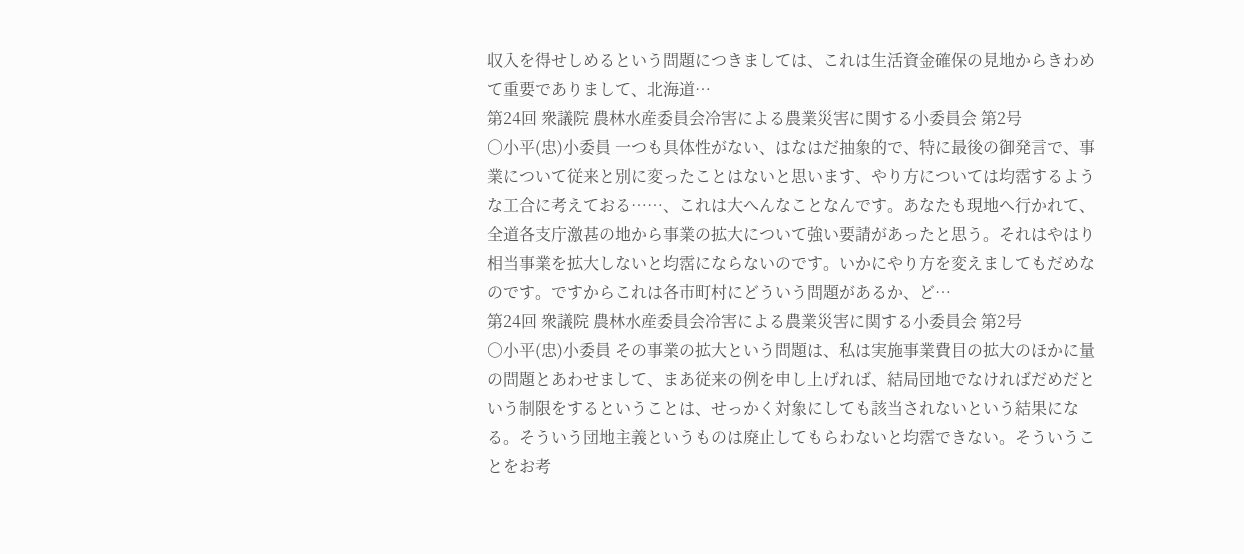収入を得せしめるという問題につきましては、これは生活資金確保の見地からきわめて重要でありまして、北海道…
第24回 衆議院 農林水産委員会冷害による農業災害に関する小委員会 第2号
○小平(忠)小委員 一つも具体性がない、はなはだ抽象的で、特に最後の御発言で、事業について従来と別に変ったことはないと思います、やり方については均霑するような工合に考えておる……、これは大へんなことなんです。あなたも現地へ行かれて、全道各支庁激甚の地から事業の拡大について強い要請があったと思う。それはやはり相当事業を拡大しないと均霑にならないのです。いかにやり方を変えましてもだめなのです。ですからこれは各市町村にどういう問題があるか、ど…
第24回 衆議院 農林水産委員会冷害による農業災害に関する小委員会 第2号
○小平(忠)小委員 その事業の拡大という問題は、私は実施事業費目の拡大のほかに量の問題とあわせまして、まあ従来の例を申し上げれば、結局団地でなければだめだという制限をするということは、せっかく対象にしても該当されないという結果になる。そういう団地主義というものは廃止してもらわないと均霑できない。そういうことをお考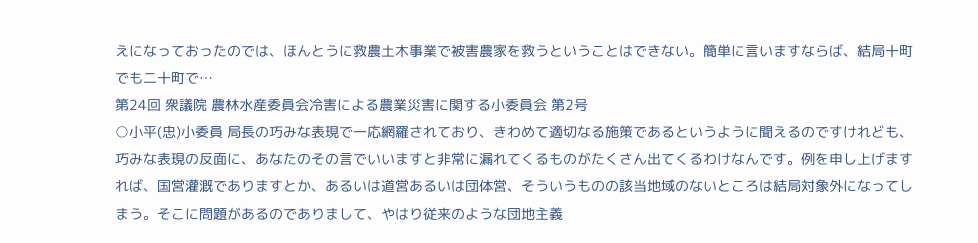えになっておったのでは、ほんとうに救農土木事業で被害農家を救うということはできない。簡単に言いますならば、結局十町でも二十町で…
第24回 衆議院 農林水産委員会冷害による農業災害に関する小委員会 第2号
○小平(忠)小委員 局長の巧みな表現で一応網羅されており、きわめて適切なる施策であるというように聞えるのですけれども、巧みな表現の反面に、あなたのその言でいいますと非常に漏れてくるものがたくさん出てくるわけなんです。例を申し上げますれば、国営灌漑でありますとか、あるいは道営あるいは団体営、そういうものの該当地域のないところは結局対象外になってしまう。そこに問題があるのでありまして、やはり従来のような団地主義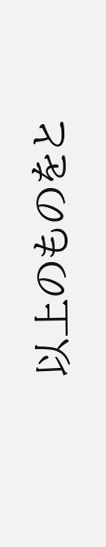以上のものをと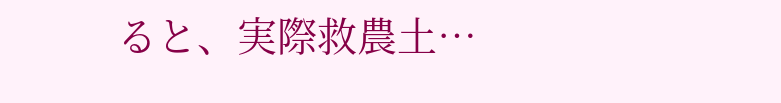ると、実際救農土…